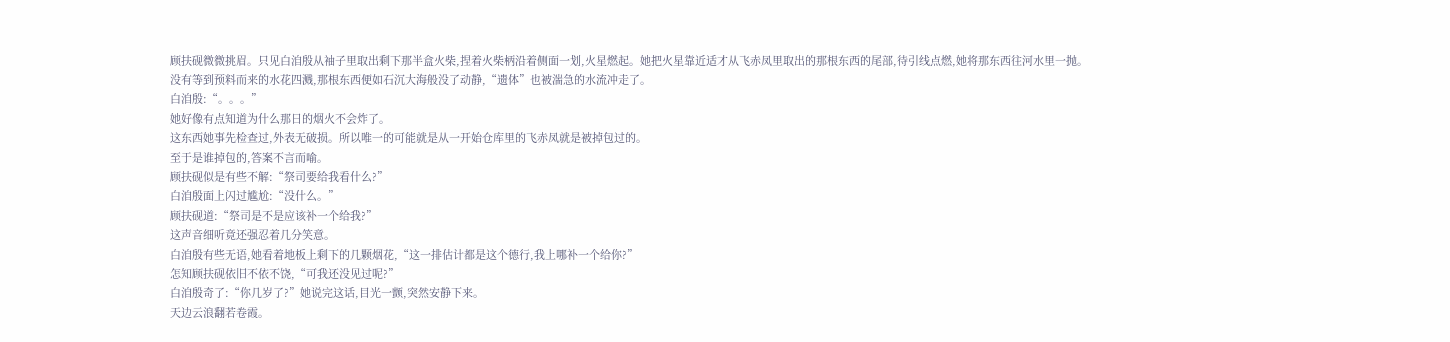顾扶砚微微挑眉。只见白洎殷从袖子里取出剩下那半盒火柴,捏着火柴柄沿着侧面一划,火星燃起。她把火星靠近适才从飞赤凤里取出的那根东西的尾部,待引线点燃,她将那东西往河水里一抛。
没有等到预料而来的水花四溅,那根东西便如石沉大海般没了动静,“遗体”也被湍急的水流冲走了。
白洎殷:“。。。”
她好像有点知道为什么那日的烟火不会炸了。
这东西她事先检查过,外表无破损。所以唯一的可能就是从一开始仓库里的飞赤凤就是被掉包过的。
至于是谁掉包的,答案不言而喻。
顾扶砚似是有些不解:“祭司要给我看什么?”
白洎殷面上闪过尴尬:“没什么。”
顾扶砚道:“祭司是不是应该补一个给我?”
这声音细听竟还强忍着几分笑意。
白洎殷有些无语,她看着地板上剩下的几颗烟花,“这一排估计都是这个德行,我上哪补一个给你?”
怎知顾扶砚依旧不依不饶,“可我还没见过呢?”
白洎殷奇了:“你几岁了?”她说完这话,目光一颤,突然安静下来。
天边云浪翻若卷霞。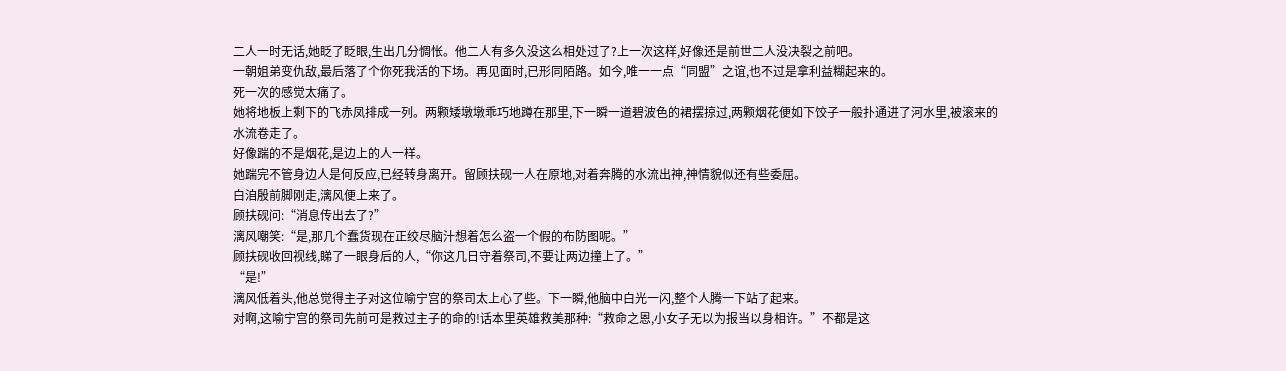二人一时无话,她眨了眨眼,生出几分惆怅。他二人有多久没这么相处过了?上一次这样,好像还是前世二人没决裂之前吧。
一朝姐弟变仇敌,最后落了个你死我活的下场。再见面时,已形同陌路。如今,唯一一点“同盟”之谊,也不过是拿利益糊起来的。
死一次的感觉太痛了。
她将地板上剩下的飞赤凤排成一列。两颗矮墩墩乖巧地蹲在那里,下一瞬一道碧波色的裙摆掠过,两颗烟花便如下饺子一般扑通进了河水里,被滚来的水流卷走了。
好像踹的不是烟花,是边上的人一样。
她踹完不管身边人是何反应,已经转身离开。留顾扶砚一人在原地,对着奔腾的水流出神,神情貌似还有些委屈。
白洎殷前脚刚走,漓风便上来了。
顾扶砚问:“消息传出去了?”
漓风嘲笑:“是,那几个蠢货现在正绞尽脑汁想着怎么盗一个假的布防图呢。”
顾扶砚收回视线,睇了一眼身后的人,“你这几日守着祭司,不要让两边撞上了。”
“是!”
漓风低着头,他总觉得主子对这位喻宁宫的祭司太上心了些。下一瞬,他脑中白光一闪,整个人腾一下站了起来。
对啊,这喻宁宫的祭司先前可是救过主子的命的!话本里英雄救美那种:“救命之恩,小女子无以为报当以身相许。”不都是这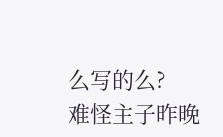么写的么?
难怪主子昨晚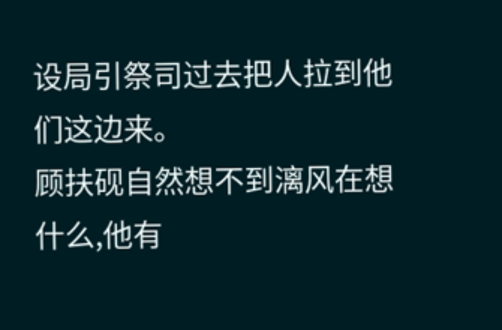设局引祭司过去把人拉到他们这边来。
顾扶砚自然想不到漓风在想什么,他有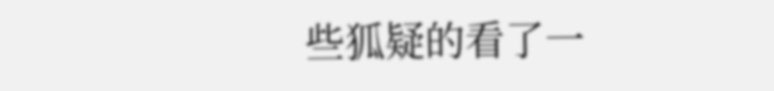些狐疑的看了一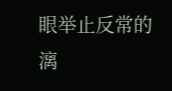眼举止反常的漓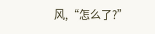风,“怎么了?”